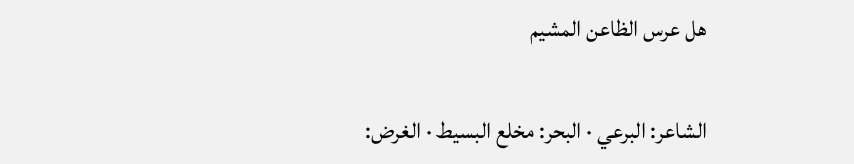هل عرس الظاعن المشيم

الشاعر: البرعي · البحر: مخلع البسيط · الغرض: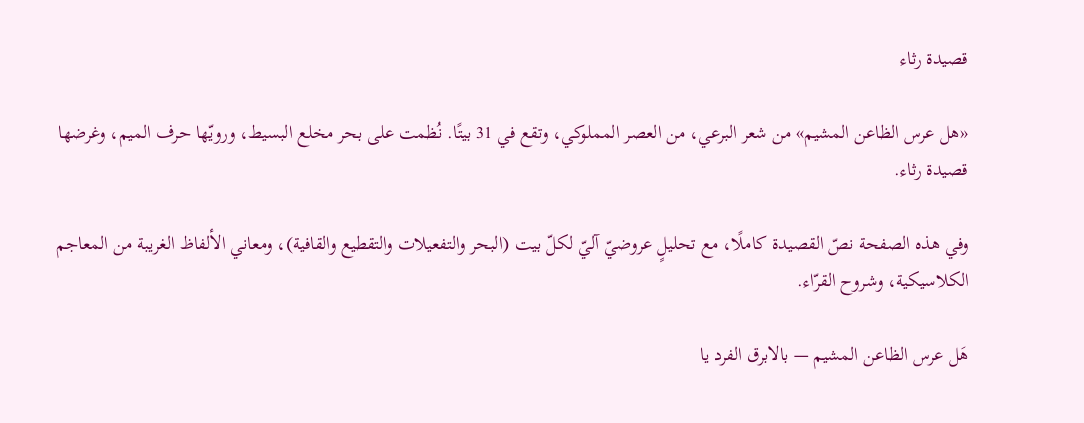قصيدة رثاء

«هل عرس الظاعن المشيم» من شعر البرعي، من العصر المملوكي، وتقع في 31 بيتًا. نُظمت على بحر مخلع البسيط، ورويّها حرف الميم، وغرضها قصيدة رثاء.

وفي هذه الصفحة نصّ القصيدة كاملًا، مع تحليلٍ عروضيّ آليّ لكلّ بيت (البحر والتفعيلات والتقطيع والقافية)، ومعاني الألفاظ الغريبة من المعاجم الكلاسيكية، وشروح القرّاء.

هَل عرس الظاعن المشيم — بالابرق الفرد يا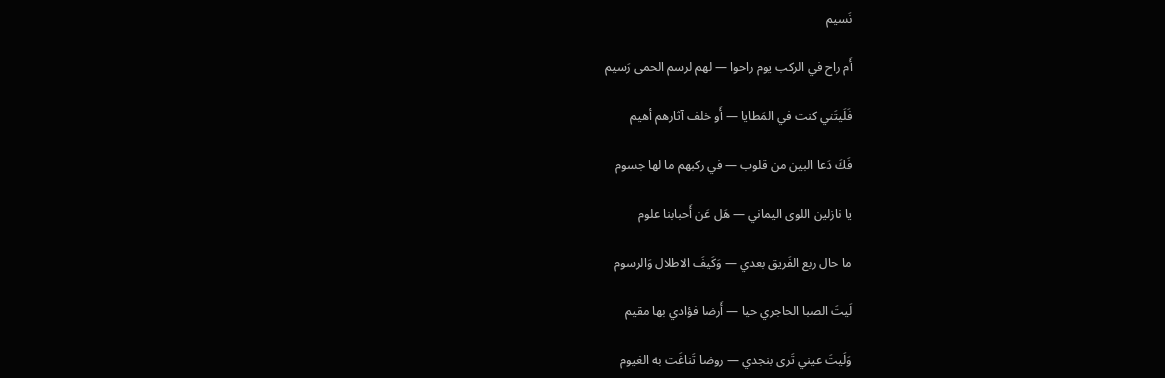نَسيم

أَم راح في الركب يوم راحوا — لهم لرسم الحمى رَسيم

فَلَيتَني كنت في المَطايا — أَو خلف آثارهم أهيم

فَكَ دَعا البين من قلوب — في ركبهم ما لها جسوم

يا نازلين اللوى اليماني — هَل عَن أَحبابنا علوم

ما حال ربع الفَريق بعدي — وَكَيفَ الاطلال وَالرسوم

لَيتَ الصبا الحاجري حيا — أَرضا فؤادي بها مقيم

وَلَيتَ عيني تَرى بنجدي — روضا تَناغَت به الغيوم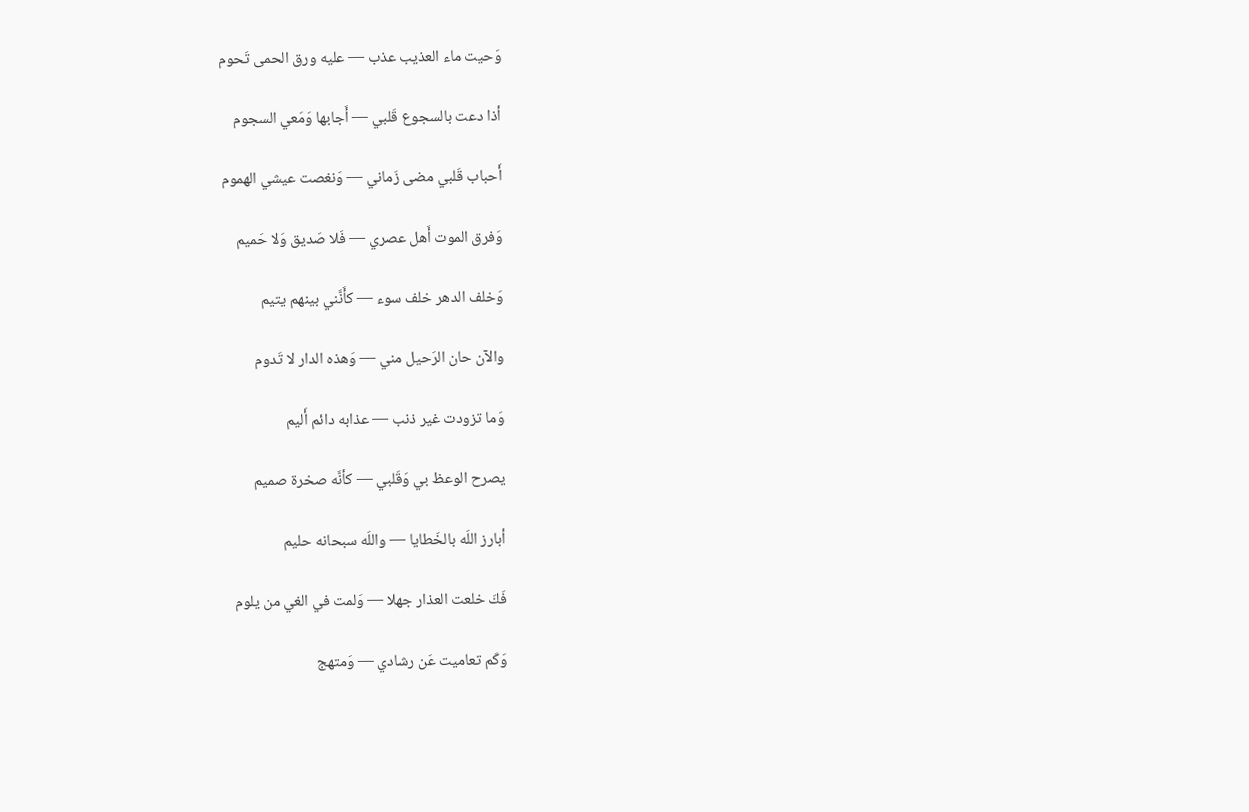وَحيت ماء العذيب عذب — عليه ورق الحمى تَحوم

أذا دعت بالسجوع قَلبي — أَجابها وَمَعي السجوم

أَحباب قَلبي مضى زَماني — وَنغصت عيشي الهموم

وَفرق الموت أَهل عصري — فَلا صَديق وَلا حَميم

وَخلف الدهر خلف سوء — كأَنَّني بينهم يتيم

والآن حان الرَحيل مني — وَهذه الدار لا تَدوم

وَما تزودت غير ذنب — عذابه دائم أَليم

يصرح الوعظ بي وَقَلبي — كأنَّه صخرة صميم

أبارز اللَه بالخَطايا — واللَه سبحانه حليم

فَكَ خلعت العذار جهلا — وَلمت في الغي من يلوم

وَكَم تعاميت عَن رشادي — وَمتهج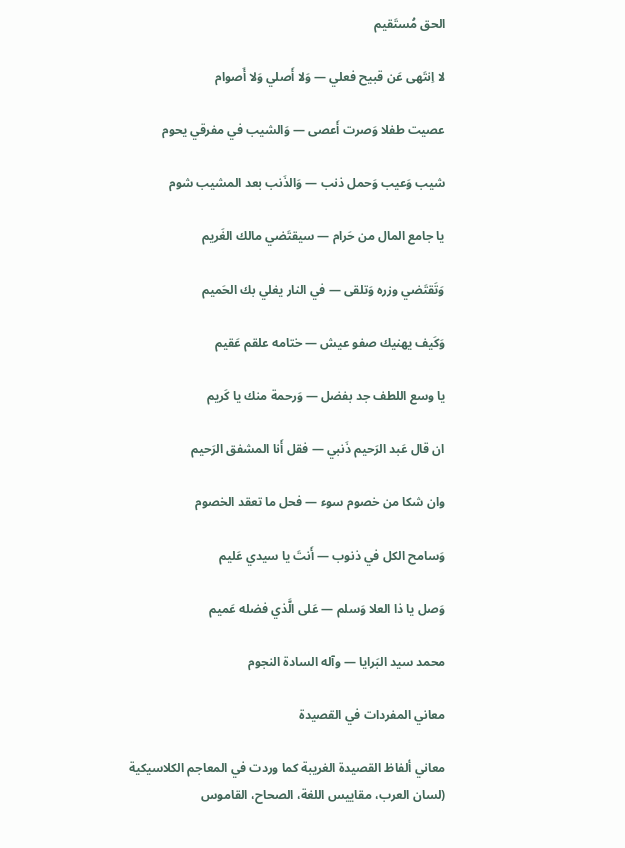الحق مُستَقيم

لا اِنتَهى عَن قبيح فعلي — وَلا أَصلي وَلا أَصوام

عصيت طفلا وَصرت أَعصى — وَالشيب في مفرقي يحوم

شيب وَعيب وَحمل ذنب — وَالذَنب بعد المشيب شوم

يا جامع المال من حَرام — سيقتَضي مالك الغَريم

وَتَقتَضي وزره وَتلقى — في النار يغلي بك الحَميم

وَكَيف يهنيك صفو عيش — ختامه علقم عَقيم

يا وسع اللطف جد بفضل — وَرحمة منك يا كَريم

ان قال عَبد الرَحيم ذَنبي — فقل أَنا المشفق الرَحيم

وان شكا من خصوم سوء — فحل ما تعقد الخصوم

وَسامح الكل في ذنوب — أَنتَ يا سيدي عَليم

وَصل يا ذا العلا وَسلم — عَلى الَّذي فضله عَميم

محمد سيد البَرايا — وآله السادة النجوم

معاني المفردات في القصيدة

معاني ألفاظ القصيدة الغريبة كما وردت في المعاجم الكلاسيكية (لسان العرب، مقاييس اللغة، الصحاح، القاموس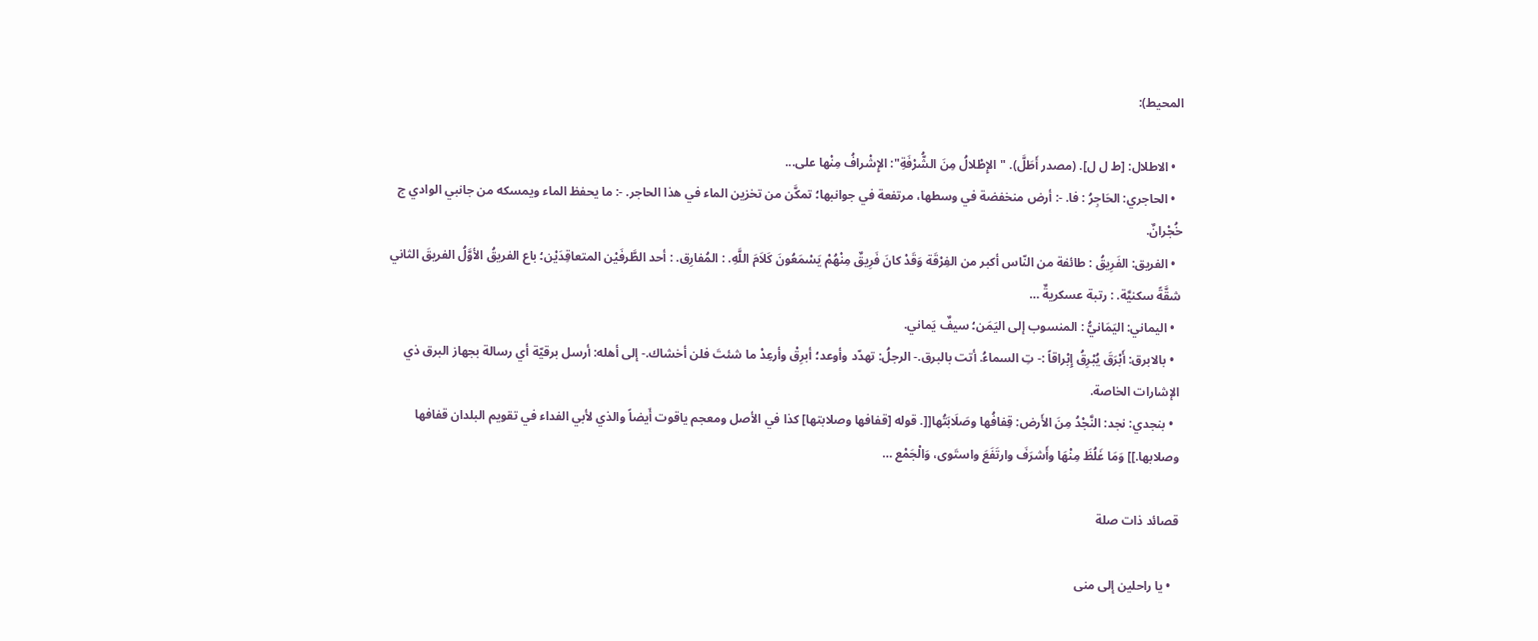المحيط):

  • الاطلال: [ط ل ل]. (مصدر أَطَلَّ). "الإِطْلالُ مِنَ الشُّرْفَةِ": الإِشْرافُ مِنْها على...
  • الحاجري: الحَاجِرُ : فا. -: أرض منخفضة في وسطها، مرتفعة في جوانبها؛ تمكَّن من تخزين الماء في هذا الحاجر. -: ما يحفظ الماء ويمسكه من جانبي الوادي ج خُجْرانٌ.
  • الفريق: الفَرِيقُ : طائفة من النّاس أكبر من الفِرْقَة وَقَدْ كانَ فَرِيقٌ مِنْهُمْ يَسْمَعُونَ كَلاَمَ اللَّهِ. : المُفارِق. : أحد الطَّرفَيْن المتعاقِدَيْن؛ باع الفريقُ الأوَّلُ الفريقَ الثاني شقَّةً سكنيَّة. : رتبة عسكريةٌ …
  • اليماني: اليَمَانيُّ : المنسوب إلى اليَمَن؛ سيفٌ يَماني.
  • بالابرق: أَبْرَقَ يُبْرِقُ إِبْراقاً :- تِ السماءُ. أتت بالبرق.- الرجلُ: تهدّد وأوعد؛ أبرِقْ وأرعِدْ ما شئتَ فلن أخشاك.- إلى أهله: أرسل برقيّة أي رسالة بجهاز البرق ذي الإشارات الخاصة.
  • بنجدي: نجد: النَّجْدُ مِنَ الأَرض: قِفافُها وصَلَابَتُها[[. قوله [قفافها وصلابتها] كذا في الأصل ومعجم ياقوت أَيضاً والذي لأبي الفداء في تقويم البلدان قفافها وصلابها.]] وَمَا غَلُظَ مِنْهَا وأَشرَفَ وارتَفَعَ واستَوى، وَالْجَمْع …

قصائد ذات صلة

  • يا راحلين إلى منى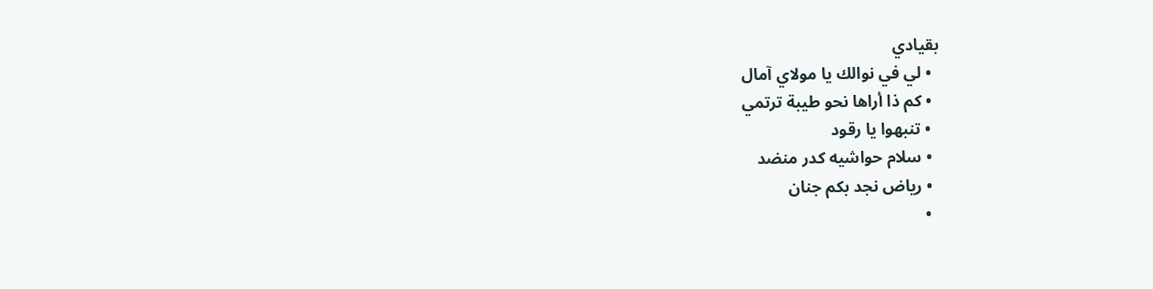بقيادي
  • لي في نوالك يا مولاي آمال
  • كم ذا أراها نحو طيبة ترتمي
  • تنبهوا يا رقود
  • سلام حواشيه كدر منضد
  • رياض نجد بكم جنان
  •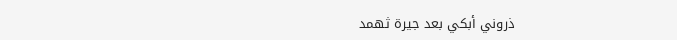ذروني أبكي بعد جيرة ثهمد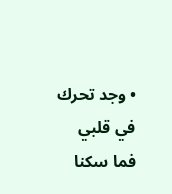• وجد تحرك في قلبي فما سكنا